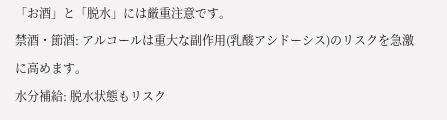「お酒」と「脱水」には厳重注意です。
禁酒・節酒: アルコールは重大な副作用(乳酸アシドーシス)のリスクを急激に高めます。
水分補給: 脱水状態もリスク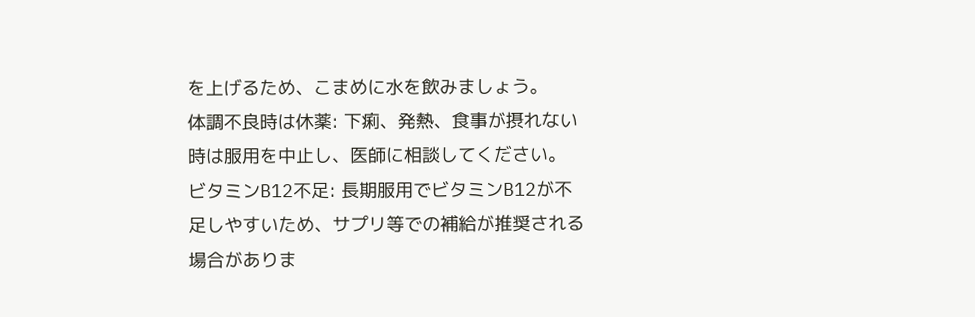を上げるため、こまめに水を飲みましょう。
体調不良時は休薬: 下痢、発熱、食事が摂れない時は服用を中止し、医師に相談してください。
ビタミンB12不足: 長期服用でビタミンB12が不足しやすいため、サプリ等での補給が推奨される場合がありま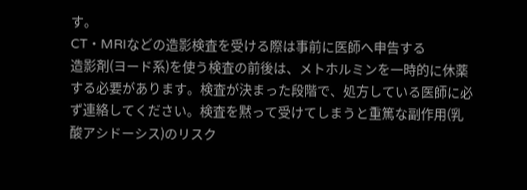す。
CT・MRIなどの造影検査を受ける際は事前に医師へ申告する
造影剤(ヨード系)を使う検査の前後は、メトホルミンを一時的に休薬する必要があります。検査が決まった段階で、処方している医師に必ず連絡してください。検査を黙って受けてしまうと重篤な副作用(乳酸アシドーシス)のリスク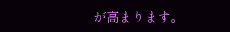が高まります。